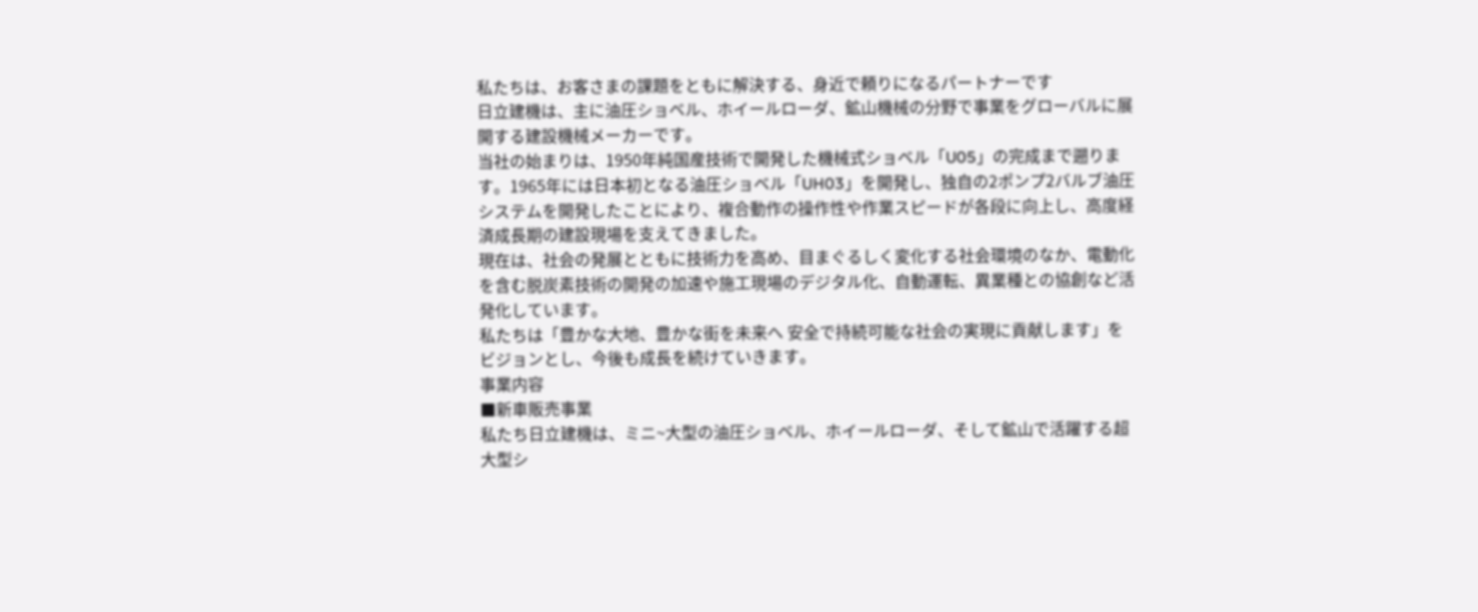私たちは、お客さまの課題をともに解決する、身近で頼りになるパートナーです
日立建機は、主に油圧ショベル、ホイールローダ、鉱山機械の分野で事業をグローバルに展開する建設機械メーカーです。
当社の始まりは、1950年純国産技術で開発した機械式ショベル「U05」の完成まで遡ります。1965年には日本初となる油圧ショベル「UH03」を開発し、独自の2ポンプ2バルブ油圧システムを開発したことにより、複合動作の操作性や作業スピードが各段に向上し、高度経済成長期の建設現場を支えてきました。
現在は、社会の発展とともに技術力を高め、目まぐるしく変化する社会環境のなか、電動化を含む脱炭素技術の開発の加速や施工現場のデジタル化、自動運転、異業種との協創など活発化しています。
私たちは「豊かな大地、豊かな街を未来へ 安全で持続可能な社会の実現に貢献します」をビジョンとし、今後も成長を続けていきます。
事業内容
■新車販売事業
私たち日立建機は、ミニ~大型の油圧ショベル、ホイールローダ、そして鉱山で活躍する超大型シ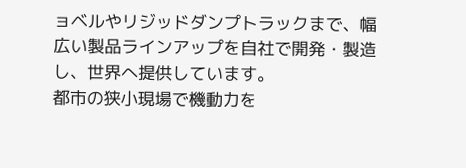ョベルやリジッドダンプトラックまで、幅広い製品ラインアップを自社で開発・製造し、世界へ提供しています。
都市の狭小現場で機動力を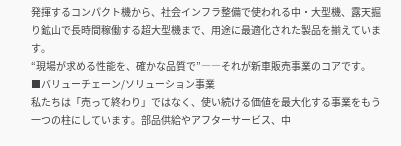発揮するコンパクト機から、社会インフラ整備で使われる中・大型機、露天掘り鉱山で長時間稼働する超大型機まで、用途に最適化された製品を揃えています。
“現場が求める性能を、確かな品質で”――それが新車販売事業のコアです。
■バリューチェーン/ソリューション事業
私たちは「売って終わり」ではなく、使い続ける価値を最大化する事業をもう一つの柱にしています。部品供給やアフターサービス、中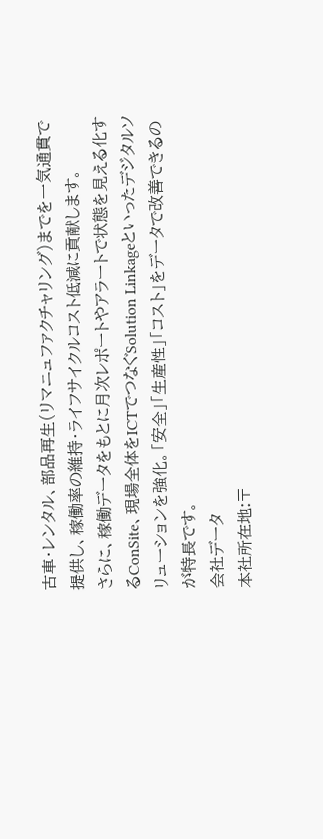古車・レンタル、部品再生(リマニュファクチャリング)までを一気通貫で提供し、稼働率の維持・ライフサイクルコスト低減に貢献します。
さらに、稼働データをもとに月次レポートやアラートで状態を見える化するConSite、現場全体をICTでつなぐSolution Linkageといったデジタルソリューションを強化。「安全」「生産性」「コスト」をデータで改善できるのが特長です。
会社データ
本社所在地:〒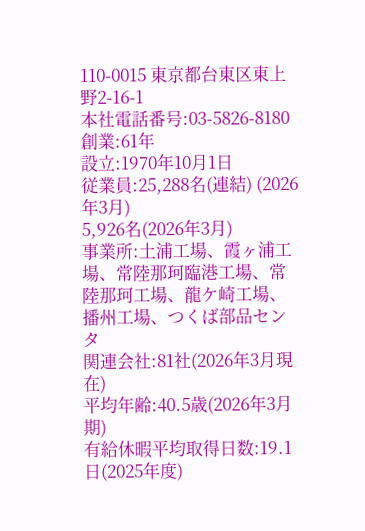110-0015 東京都台東区東上野2-16-1
本社電話番号:03-5826-8180
創業:61年
設立:1970年10月1日
従業員:25,288名(連結) (2026年3月)
5,926名(2026年3月)
事業所:土浦工場、霞ヶ浦工場、常陸那珂臨港工場、常陸那珂工場、龍ケ崎工場、播州工場、つくば部品センタ
関連会社:81社(2026年3月現在)
平均年齢:40.5歳(2026年3月期)
有給休暇平均取得日数:19.1日(2025年度)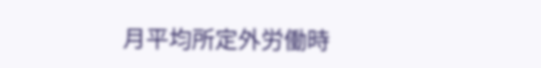月平均所定外労働時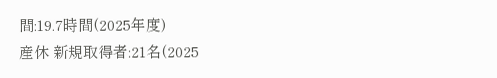間:19.7時間(2025年度)
産休 新規取得者:21名(2025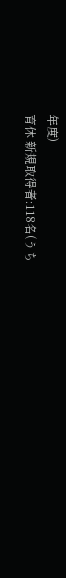年度)
育休 新規取得者:118名(うち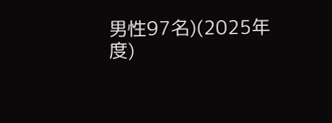男性97名)(2025年度)